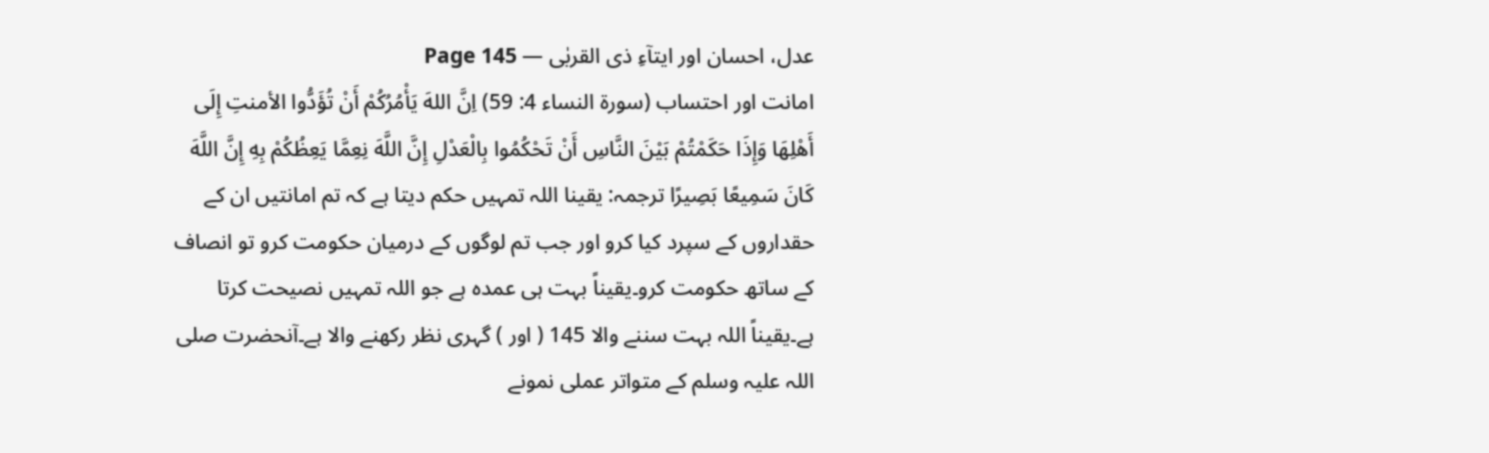عدل، احسان اور ایتآءِ ذی القربٰی — Page 145
امانت اور احتساب (سورة النساء 4: 59) اِنَّ اللهَ يَأْمُرُكُمْ أَنْ تُؤَدُّوا الأمنتِ إِلَى أَهْلِهَا وَإِذَا حَكَمْتُمْ بَيْنَ النَّاسِ أَنْ تَحْكُمُوا بِالْعَدْلِ إِنَّ اللَّهَ نِعِمَّا يَعِظُكُمْ بِهِ إِنَّ اللَّهَ كَانَ سَمِيعًا بَصِيرًا ترجمہ: یقینا اللہ تمہیں حکم دیتا ہے کہ تم امانتیں ان کے حقداروں کے سپرد کیا کرو اور جب تم لوگوں کے درمیان حکومت کرو تو انصاف کے ساتھ حکومت کرو۔یقیناً بہت ہی عمدہ ہے جو اللہ تمہیں نصیحت کرتا ہے۔یقیناً اللہ بہت سننے والا 145 ( اور ) گہری نظر رکھنے والا ہے۔آنحضرت صلی اللہ علیہ وسلم کے متواتر عملی نمونے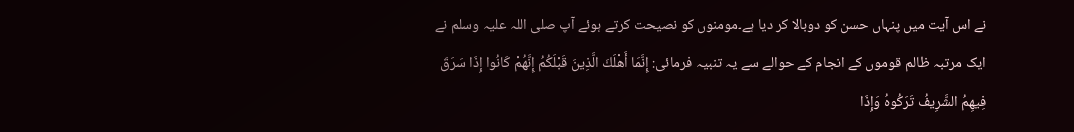نے اس آیت میں پنہاں حسن کو دوبالا کر دیا ہے۔مومنوں کو نصیحت کرتے ہوئے آپ صلی اللہ علیہ وسلم نے ایک مرتبہ ظالم قوموں کے انجام کے حوالے سے یہ تنبیہ فرمائی: إِنَّمَا أَهْلَكَ الَّذِينَ قَبْلَكُمُ إِنَّهُمْ كَانُوا إِذَا سَرَقَ فِيهِمُ الشَّرِيفُ تَرَكُوهُ وَإِذَا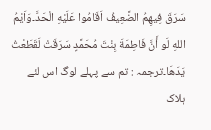سَرَقَ فِيهِمُ الضَّعِيفُ اَقَامُوا عَلَيْهِ الْحَدَّ۔وَاَيْمُ اللهِ لَو أَنَّ فَاطِمَةَ بِنْتَ مُحَمَّدٍ سَرَقَتْ لَقَطَعْتُ يَدَهَا۔ترجمہ : تم سے پہلے لوگ اس لئے ہلاک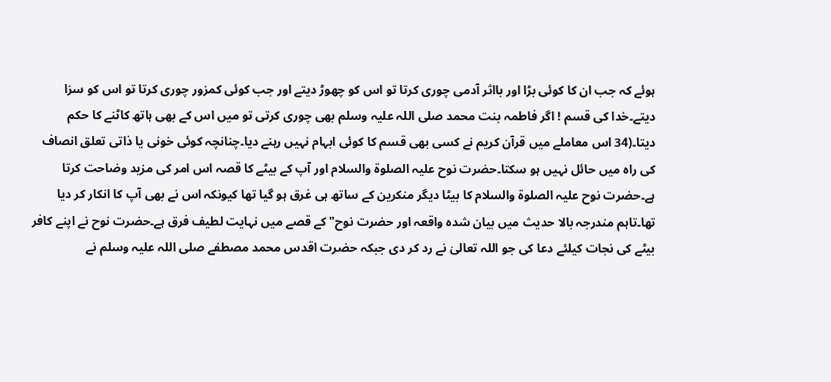ہوئے کہ جب ان کا کوئی بڑا اور بااثر آدمی چوری کرتا تو اس کو چھوڑ دیتے اور جب کوئی کمزور چوری کرتا تو اس کو سزا دیتے۔خدا کی قسم ! اگر فاطمہ بنت محمد صلی اللہ علیہ وسلم بھی چوری کرتی تو میں اس کے بھی ہاتھ کاٹنے کا حکم دیتا۔(34 اس معاملے میں قرآن کریم نے کسی بھی قسم کا کوئی ابہام نہیں رہنے دیا۔چنانچہ کوئی خونی یا ذاتی تعلق انصاف کی راہ میں حائل نہیں ہو سکتا۔حضرت نوح علیہ الصلوۃ والسلام اور آپ کے بیٹے کا قصہ اس امر کی مزید وضاحت کرتا ہے۔حضرت نوح علیہ الصلوۃ والسلام کا بیٹا دیگر منکرین کے ساتھ ہی غرق ہو گیا تھا کیونکہ اس نے بھی آپ کا انکار کر دیا تھا۔تاہم مندرجہ بالا حدیث میں بیان شدہ واقعہ اور حضرت نوح" کے قصے میں نہایت لطیف فرق ہے۔حضرت نوح نے اپنے کافر بیٹے کی نجات کیلئے دعا کی جو اللہ تعالیٰ نے رد کر دی جبکہ حضرت اقدس محمد مصطفے صلی اللہ علیہ وسلم نے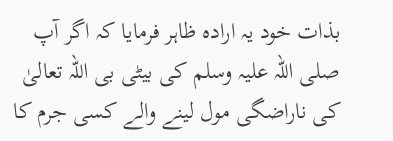بذات خود یہ ارادہ ظاہر فرمایا کہ اگر آپ صلی اللہ علیہ وسلم کی بیٹی بی اللہ تعالیٰ کی ناراضگی مول لینے والے کسی جرم کا